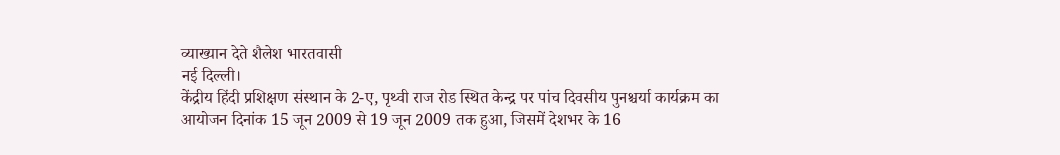व्याख्यान देते शैलेश भारतवासी
नई दिल्ली।
केंद्रीय हिंदी प्रशिक्षण संस्थान के 2-ए, पृथ्वी राज रोड स्थित केन्द्र पर पांच दिवसीय पुनश्चर्या कार्यक्रम का आयोजन दिनांक 15 जून 2009 से 19 जून 2009 तक हुआ, जिसमें देशभर के 16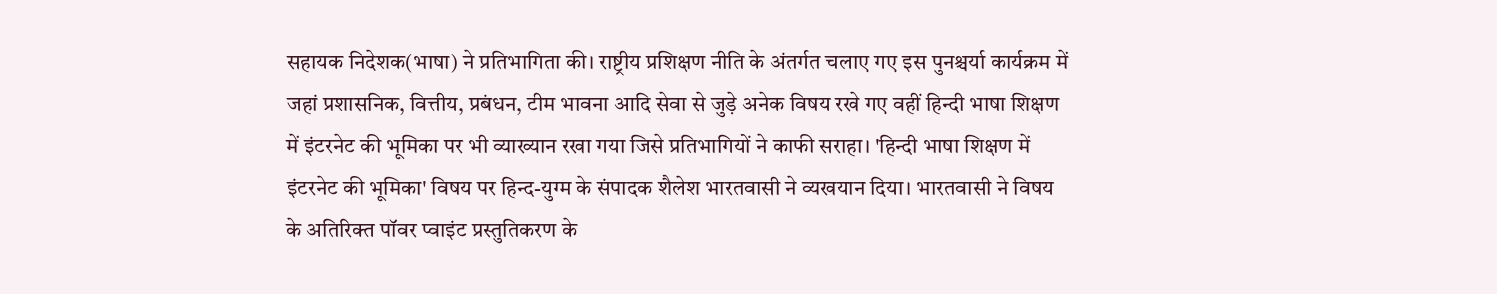सहायक निदेशक(भाषा) ने प्रतिभागिता की। राष्ट्रीय प्रशिक्षण नीति के अंतर्गत चलाए गए इस पुनश्चर्या कार्यक्रम में जहां प्रशासनिक, वित्तीय, प्रबंधन, टीम भावना आदि सेवा से जुड़े अनेक विषय रखे गए वहीं हिन्दी भाषा शिक्षण में इंटरनेट की भूमिका पर भी व्याख्यान रखा गया जिसे प्रतिभागियों ने काफी सराहा। 'हिन्दी भाषा शिक्षण में इंटरनेट की भूमिका' विषय पर हिन्द-युग्म के संपादक शैलेश भारतवासी ने व्यखयान दिया। भारतवासी ने विषय के अतिरिक्त पॉवर प्वाइंट प्रस्तुतिकरण के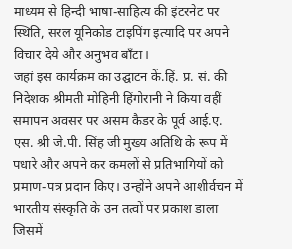माध्यम से हिन्दी भाषा-साहित्य की इंटरनेट पर स्थिति, सरल यूनिकोड टाइपिंग इत्यादि पर अपने विचार देये और अनुभव बाँटा।
जहां इस कार्यक्रम का उद्घाटन कें.हिं. प्र. सं. की निदेशक श्रीमती मोहिनी हिंगोरानी ने किया वहीं समापन अवसर पर असम कैडर के पूर्व आई.ए. एस. श्री जे.पी. सिंह जी मुख्य अतिथि के रूप में पधारे और अपने कर कमलों से प्रतिभागियों को प्रमाण-पत्र प्रदान किए। उन्होंने अपने आशीर्वचन में भारतीय संस्कृति के उन तत्वों पर प्रकाश डाला जिसमें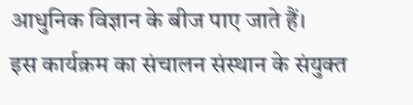आधुनिक विज्ञान के बीज पाए जाते हैं।
इस कार्यक्रम का संचालन संस्थान के संयुक्त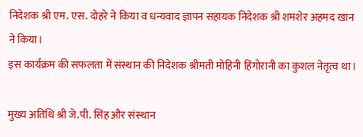निदेशक श्री एम. एस. दोहरे ने किया व धन्यवाद ज्ञापन सहायक निदेशक श्री शमशेर अहमद खान ने किया।
इस कार्यक्रम की सफलता में संस्थान की निदेशक श्रीमती मोहिनी हिंगोरानी का कुशल नेतृत्व था।

मुख्य अतिथि श्री जे.पी. सिंह और संस्थान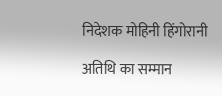निदेशक मोहिनी हिंगोरानी

अतिथि का सम्मान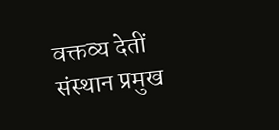वक्तव्य देतीं संस्थान प्रमुख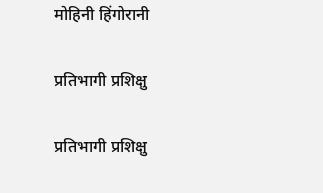मोहिनी हिंगोरानी

प्रतिभागी प्रशिक्षु

प्रतिभागी प्रशिक्षु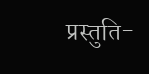प्रस्तुति-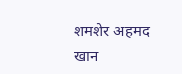शमशेर अहमद खान